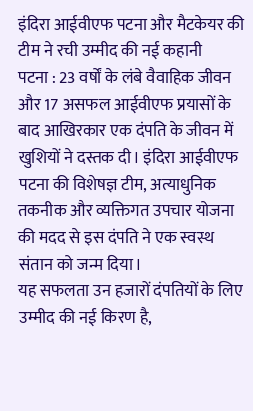इंदिरा आईवीएफ पटना और मैटकेयर की टीम ने रची उम्मीद की नई कहानी
पटना : 23 वर्षों के लंबे वैवाहिक जीवन और 17 असफल आईवीएफ प्रयासों के बाद आखिरकार एक दंपति के जीवन में खुशियों ने दस्तक दी। इंदिरा आईवीएफ पटना की विशेषज्ञ टीम, अत्याधुनिक तकनीक और व्यक्तिगत उपचार योजना की मदद से इस दंपति ने एक स्वस्थ संतान को जन्म दिया।
यह सफलता उन हजारों दंपतियों के लिए उम्मीद की नई किरण है,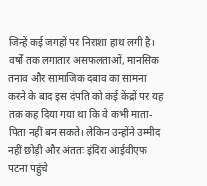जिन्हें कई जगहों पर निराशा हाथ लगी है। वर्षों तक लगातार असफलताओं, मानसिक तनाव और सामाजिक दबाव का सामना करने के बाद इस दंपति को कई केंद्रों पर यह तक कह दिया गया था कि वे कभी माता-पिता नहीं बन सकते। लेकिन उन्होंने उम्मीद नहीं छोड़ी और अंततः इंदिरा आईवीएफ पटना पहुंचे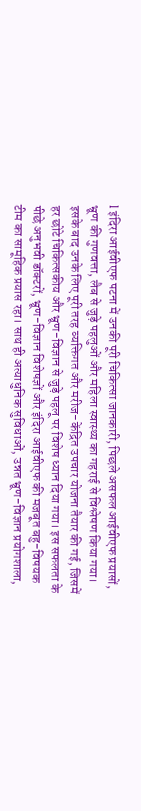l इंदिरा आईवीएफ पटना में उनकी पूरी चिकित्सा जानकारी, पिछले असफल आईवीएफ प्रयासों, भ्रूण की गुणवत्ता, लैब से जुड़े पहलुओं और महिला स्वास्थ्य का गहराई से विश्लेषण किया गया।
इसके बाद उनके लिए पूरी तरह व्यक्तिगत और मरीज-केंद्रित उपचार योजना तैयार की गई, जिसमें हर छोटे चिकित्सकीय और भ्रूण-विज्ञान से जुड़े पहलू पर विशेष ध्यान दिया गया। इस सफलता के पीछे अनुभवी डॉक्टरों, भ्रूण-विज्ञान विशेषज्ञों और इंदिरा आईवीएफ की मजबूत बहु-विषयक टीम का सामूहिक प्रयास रहा। साथ ही अत्याधुनिक सुविधाओं, उन्नत भ्रूण-विज्ञान प्रयोगशाला,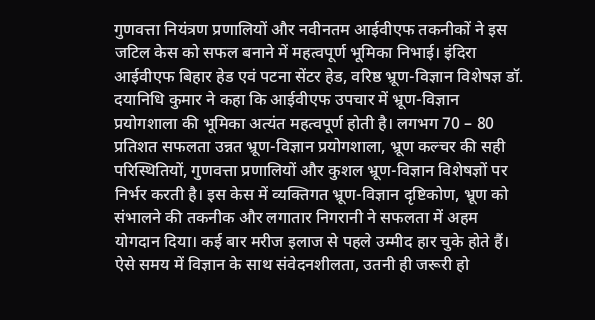गुणवत्ता नियंत्रण प्रणालियों और नवीनतम आईवीएफ तकनीकों ने इस जटिल केस को सफल बनाने में महत्वपूर्ण भूमिका निभाई। इंदिरा आईवीएफ बिहार हेड एवं पटना सेंटर हेड, वरिष्ठ भ्रूण-विज्ञान विशेषज्ञ डॉ. दयानिधि कुमार ने कहा कि आईवीएफ उपचार में भ्रूण-विज्ञान प्रयोगशाला की भूमिका अत्यंत महत्वपूर्ण होती है। लगभग 70 – 80 प्रतिशत सफलता उन्नत भ्रूण-विज्ञान प्रयोगशाला, भ्रूण कल्चर की सही परिस्थितियों, गुणवत्ता प्रणालियों और कुशल भ्रूण-विज्ञान विशेषज्ञों पर निर्भर करती है। इस केस में व्यक्तिगत भ्रूण-विज्ञान दृष्टिकोण, भ्रूण को संभालने की तकनीक और लगातार निगरानी ने सफलता में अहम योगदान दिया। कई बार मरीज इलाज से पहले उम्मीद हार चुके होते हैं। ऐसे समय में विज्ञान के साथ संवेदनशीलता, उतनी ही जरूरी हो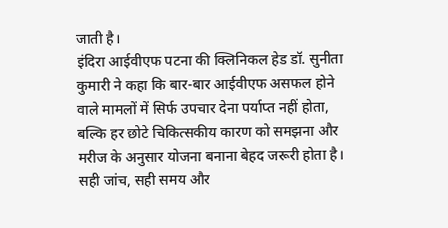जाती है।
इंदिरा आईवीएफ पटना की क्लिनिकल हेड डॉ. सुनीता कुमारी ने कहा कि बार-बार आईवीएफ असफल होने वाले मामलों में सिर्फ उपचार देना पर्याप्त नहीं होता, बल्कि हर छोटे चिकित्सकीय कारण को समझना और मरीज के अनुसार योजना बनाना बेहद जरूरी होता है। सही जांच, सही समय और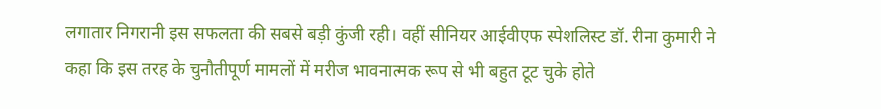लगातार निगरानी इस सफलता की सबसे बड़ी कुंजी रही। वहीं सीनियर आईवीएफ स्पेशलिस्ट डॉ. रीना कुमारी ने कहा कि इस तरह के चुनौतीपूर्ण मामलों में मरीज भावनात्मक रूप से भी बहुत टूट चुके होते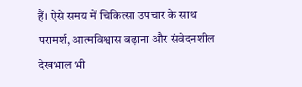हैं। ऐसे समय में चिकित्सा उपचार के साथ परामर्श, आत्मविश्वास बढ़ाना और संवेदनशील देखभाल भी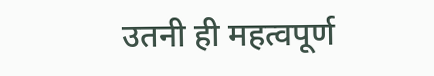उतनी ही महत्वपूर्ण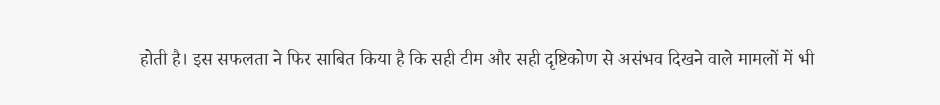होती है। इस सफलता ने फिर साबित किया है कि सही टीम और सही दृष्टिकोण से असंभव दिखने वाले मामलों में भी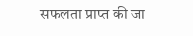सफलता प्राप्त की जा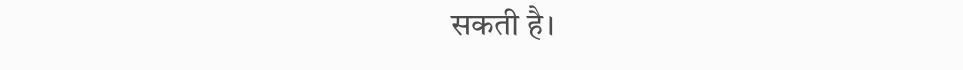सकती है।